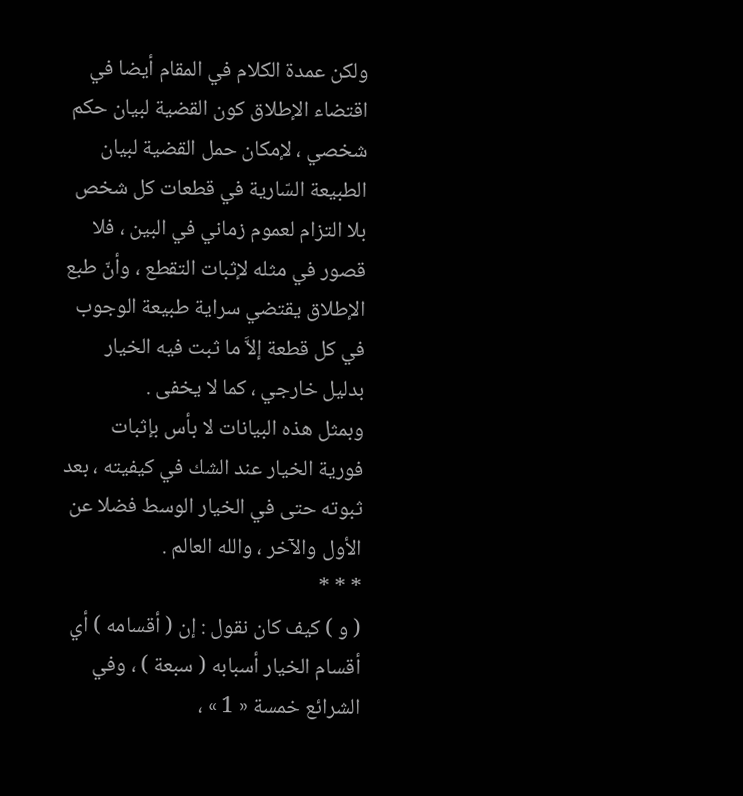ولكن عمدة الكلام في المقام أيضا في اقتضاء الإطلاق كون القضية لبيان حكم شخصي ، لإمكان حمل القضية لبيان الطبيعة السّارية في قطعات كل شخص بلا التزام لعموم زماني في البين ، فلا قصور في مثله لإثبات التقطع ، وأنّ طبع الإطلاق يقتضي سراية طبيعة الوجوب في كل قطعة إلاَّ ما ثبت فيه الخيار بدليل خارجي ، كما لا يخفى .
وبمثل هذه البيانات لا بأس بإثبات فورية الخيار عند الشك في كيفيته ، بعد ثبوته حتى في الخيار الوسط فضلا عن الأول والآخر ، والله العالم .
* * *
( و ) كيف كان نقول : إن ( أقسامه ) أي أقسام الخيار أسبابه ( سبعة ) ، وفي الشرائع خمسة « 1 » ،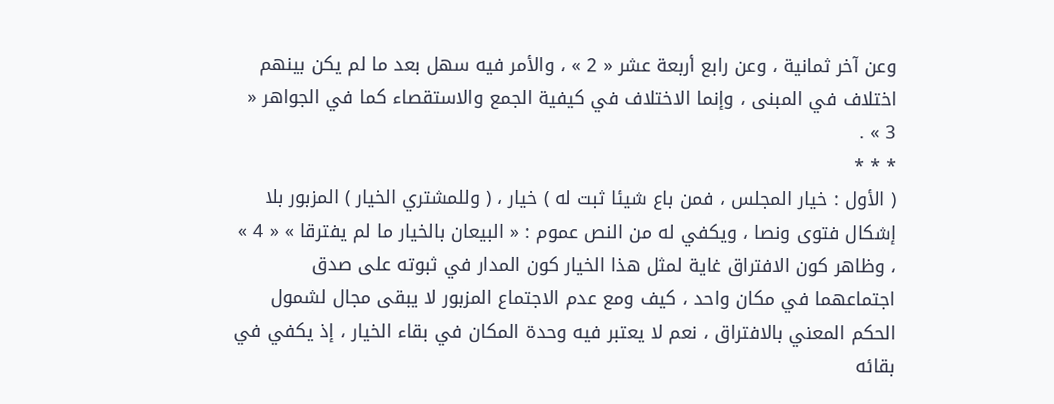وعن آخر ثمانية ، وعن رابع أربعة عشر « 2 » ، والأمر فيه سهل بعد ما لم يكن بينهم اختلاف في المبنى ، وإنما الاختلاف في كيفية الجمع والاستقصاء كما في الجواهر « 3 » .
* * *
( الأول : خيار المجلس ، فمن باع شيئا ثبت له ) خيار ، ( وللمشتري الخيار ) المزبور بلا إشكال فتوى ونصا ، ويكفي له من النص عموم : « البيعان بالخيار ما لم يفترقا » « 4 » ، وظاهر كون الافتراق غاية لمثل هذا الخيار كون المدار في ثبوته على صدق اجتماعهما في مكان واحد ، كيف ومع عدم الاجتماع المزبور لا يبقى مجال لشمول الحكم المعني بالافتراق ، نعم لا يعتبر فيه وحدة المكان في بقاء الخيار ، إذ يكفي في بقائه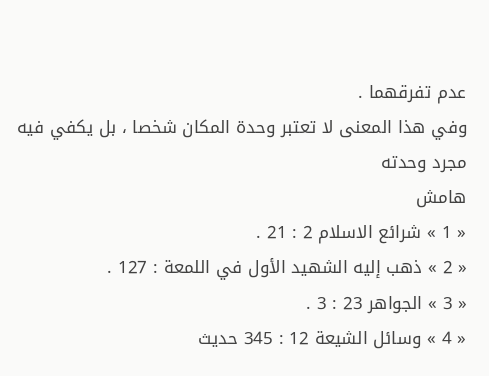عدم تفرقهما .
وفي هذا المعنى لا تعتبر وحدة المكان شخصا ، بل يكفي فيه مجرد وحدته
هامش
« 1 » شرائع الاسلام 2 : 21 .
« 2 » ذهب إليه الشهيد الأول في اللمعة : 127 .
« 3 » الجواهر 23 : 3 .
« 4 » وسائل الشيعة 12 : 345 حديث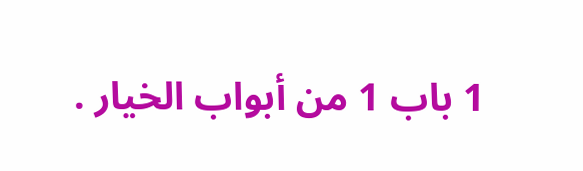1 باب 1 من أبواب الخيار .